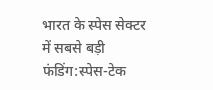भारत के स्पेस सेक्टर में सबसे बड़ी फंडिंग:स्पेस-टेक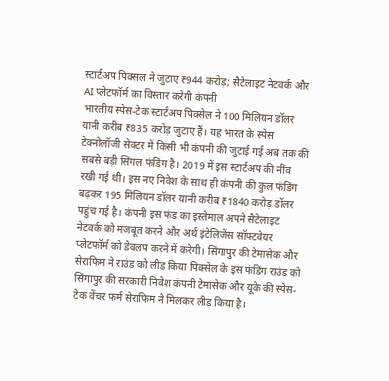स्टार्टअप पिक्सल ने जुटाए ₹944 करोड़; सैटेलाइट नेटवर्क और AI प्लेटफॉर्म का विस्तार करेगी कंपनी
भारतीय स्पेस-टेक स्टार्टअप पिक्सेल ने 100 मिलियन डॉलर यानी करीब ₹835 करोड़ जुटाए हैं। यह भारत के स्पेस टेक्नोलॉजी सेक्टर में किसी भी कंपनी की जुटाई गई अब तक की सबसे बड़ी सिंगल फंडिंग है। 2019 में इस स्टार्टअप की नींव रखी गई थी। इस नए निवेश के साथ ही कंपनी की कुल फंडिंग बढ़कर 195 मिलियन डॉलर यानी करीब ₹1840 करोड़ डॉलर पहुंच गई है। कंपनी इस फंड का इस्तेमाल अपने सैटेलाइट नेटवर्क को मजबूत करने और अर्थ इंटेलिजेंस सॉफ्टवेयर प्लेटफॉर्म को डेवलप करने में करेगी। सिंगापुर की टेमासेक और सेराफिम ने राउंड को लीड किया पिक्सेल के इस फंडिंग राउंड को सिंगापुर की सरकारी निवेश कंपनी टेमासेक और यूके की स्पेस-टेक वेंचर फर्म सेराफिम ने मिलकर लीड किया है।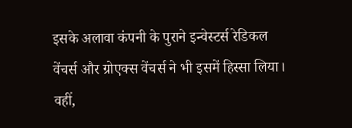इसके अलावा कंपनी के पुराने इन्वेस्टर्स रेडिकल वेंचर्स और ग्रोएक्स वेंचर्स ने भी इसमें हिस्सा लिया। वहीं,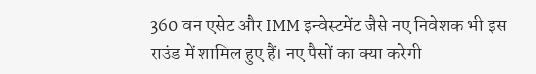360 वन एसेट और IMM इन्वेस्टमेंट जैसे नए निवेशक भी इस राउंड में शामिल हुए हैं। नए पैसों का क्या करेगी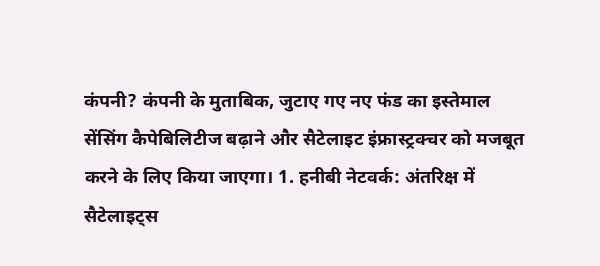कंपनी? कंपनी के मुताबिक, जुटाए गए नए फंड का इस्तेमाल सेंसिंग कैपेबिलिटीज बढ़ाने और सैटेलाइट इंफ्रास्ट्रक्चर को मजबूत करने के लिए किया जाएगा। 1. हनीबी नेटवर्क: अंतरिक्ष में सैटेलाइट्स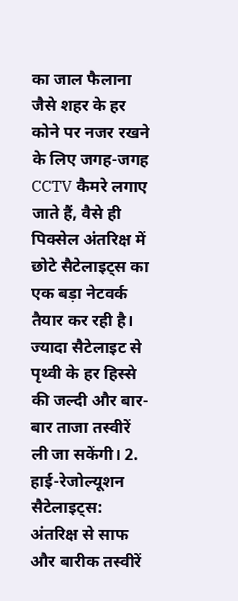का जाल फैलाना जैसे शहर के हर कोने पर नजर रखने के लिए जगह-जगह CCTV कैमरे लगाए जाते हैं, वैसे ही पिक्सेल अंतरिक्ष में छोटे सैटेलाइट्स का एक बड़ा नेटवर्क तैयार कर रही है। ज्यादा सैटेलाइट से पृथ्वी के हर हिस्से की जल्दी और बार-बार ताजा तस्वीरें ली जा सकेंगी। 2. हाई-रेजोल्यूशन सैटेलाइट्स: अंतरिक्ष से साफ और बारीक तस्वीरें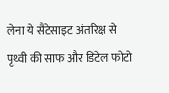लेना ये सैटेसाइट अंतरिक्ष से पृथ्वी की साफ और डिटेल फोटो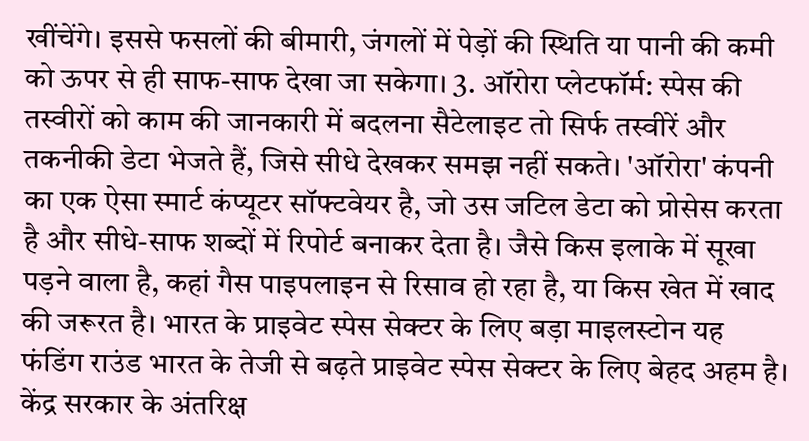खींचेंगे। इससे फसलों की बीमारी, जंगलों में पेड़ों की स्थिति या पानी की कमी को ऊपर से ही साफ-साफ देखा जा सकेगा। 3. ऑरोरा प्लेटफॉर्म: स्पेस की तस्वीरों को काम की जानकारी में बदलना सैटेलाइट तो सिर्फ तस्वीरें और तकनीकी डेटा भेजते हैं, जिसे सीधे देखकर समझ नहीं सकते। 'ऑरोरा' कंपनी का एक ऐसा स्मार्ट कंप्यूटर सॉफ्टवेयर है, जो उस जटिल डेटा को प्रोसेस करता है और सीधे-साफ शब्दों में रिपोर्ट बनाकर देता है। जैसे किस इलाके में सूखा पड़ने वाला है, कहां गैस पाइपलाइन से रिसाव हो रहा है, या किस खेत में खाद की जरूरत है। भारत के प्राइवेट स्पेस सेक्टर के लिए बड़ा माइलस्टोन यह फंडिंग राउंड भारत के तेजी से बढ़ते प्राइवेट स्पेस सेक्टर के लिए बेहद अहम है। केंद्र सरकार के अंतरिक्ष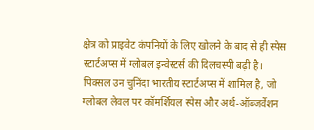क्षेत्र को प्राइवेट कंपनियों के लिए खोलने के बाद से ही स्पेस स्टार्टअप्स में ग्लोबल इन्वेस्टर्स की दिलचस्पी बढ़ी है। पिक्सल उन चुनिंदा भारतीय स्टार्टअप्स में शामिल है, जो ग्लोबल लेवल पर कॉमर्शियल स्पेस और अर्थ-ऑब्जर्वेशन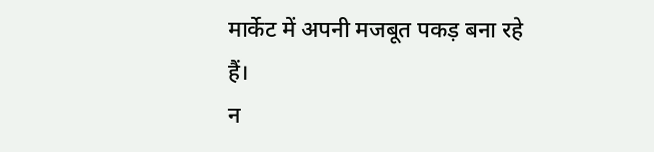मार्केट में अपनी मजबूत पकड़ बना रहे हैं।
न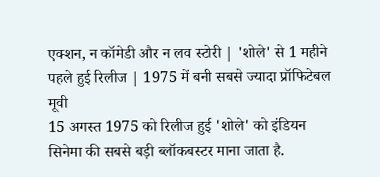एक्शन, न कॉमेडी और न लव स्टोरी | 'शोले' से 1 महीने पहले हुई रिलीज | 1975 में बनी सबसे ज्यादा प्रॉफिटेबल मूवी
15 अगस्त 1975 को रिलीज हुई 'शोले' को इंडियन सिनेमा की सबसे बड़ी ब्लॉकबस्टर माना जाता है.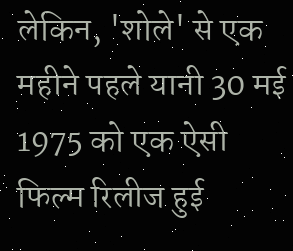लेकिन, 'शोले' से एक महीने पहले यानी 30 मई 1975 को एक ऐसी फिल्म रिलीज हुई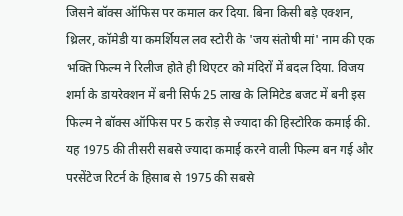जिसने बॉक्स ऑफिस पर कमाल कर दिया. बिना किसी बड़े एक्शन, थ्रिलर, कॉमेडी या कमर्शियल लव स्टोरी के 'जय संतोषी मां' नाम की एक भक्ति फिल्म ने रिलीज होते ही थिएटर को मंदिरों में बदल दिया. विजय शर्मा के डायरेक्शन में बनी सिर्फ 25 लाख के लिमिटेड बजट में बनी इस फिल्म ने बॉक्स ऑफिस पर 5 करोड़ से ज्यादा की हिस्टोरिक कमाई की. यह 1975 की तीसरी सबसे ज्यादा कमाई करने वाली फिल्म बन गई और परसेंटेज रिटर्न के हिसाब से 1975 की सबसे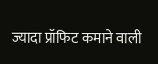ज्यादा प्रॉफिट कमाने वाली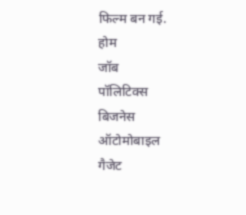फिल्म बन गई.
होम
जॉब
पॉलिटिक्स
बिजनेस
ऑटोमोबाइल
गैजेट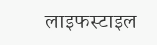लाइफस्टाइल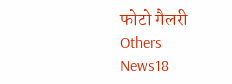फोटो गैलरी
Others
News18